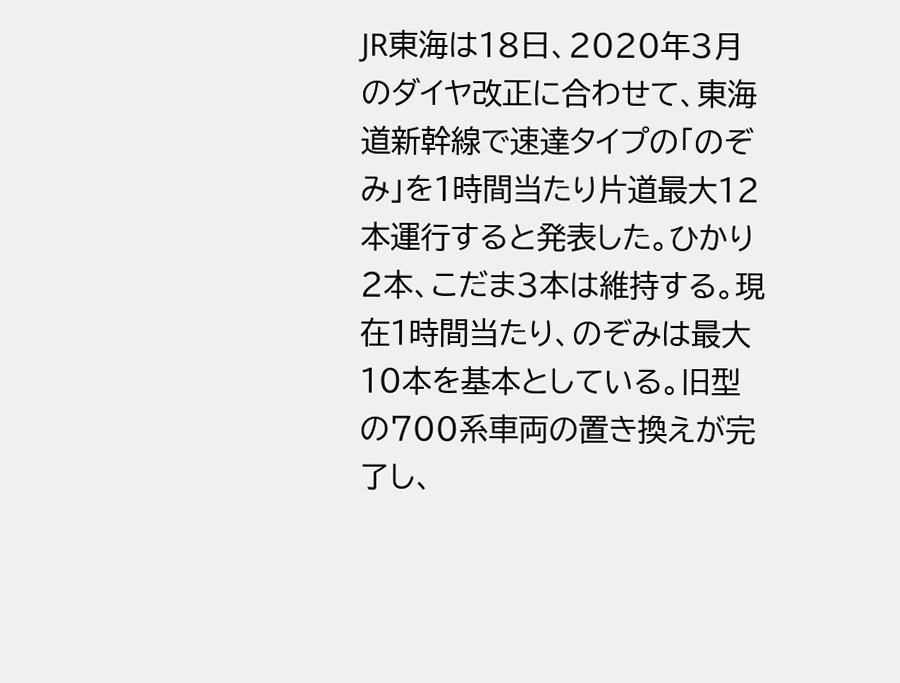JR東海は18日、2020年3月のダイヤ改正に合わせて、東海道新幹線で速達タイプの「のぞみ」を1時間当たり片道最大12本運行すると発表した。ひかり2本、こだま3本は維持する。現在1時間当たり、のぞみは最大10本を基本としている。旧型の700系車両の置き換えが完了し、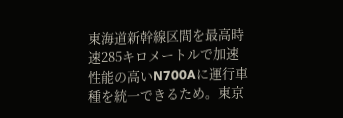東海道新幹線区間を最高時速285キロメートルで加速性能の高いN700Aに運行車種を統一できるため。東京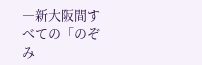―新大阪間すべての「のぞみ